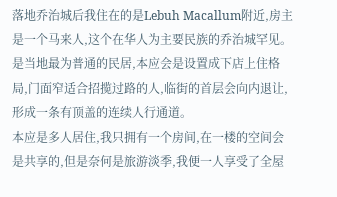落地乔治城后我住在的是Lebuh Macallum附近,房主是一个马来人,这个在华人为主要民族的乔治城罕见。
是当地最为普通的民居,本应会是设置成下店上住格局,门面窄适合招揽过路的人,临街的首层会向内退让,形成一条有顶盖的连续人行通道。
本应是多人居住,我只拥有一个房间,在一楼的空间会是共享的,但是奈何是旅游淡季,我便一人享受了全屋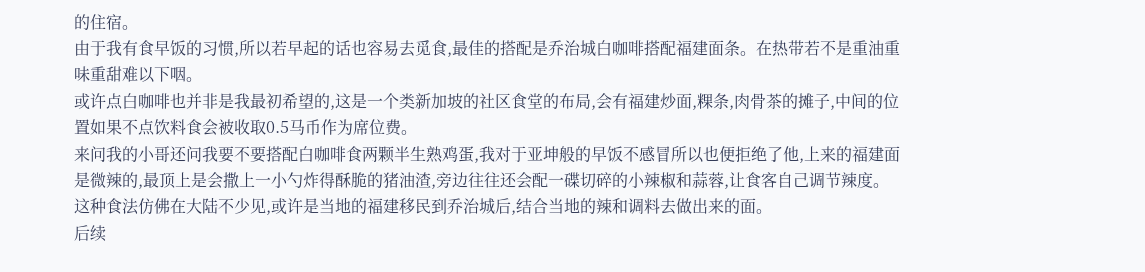的住宿。
由于我有食早饭的习惯,所以若早起的话也容易去觅食,最佳的搭配是乔治城白咖啡搭配福建面条。在热带若不是重油重味重甜难以下咽。
或许点白咖啡也并非是我最初希望的,这是一个类新加坡的社区食堂的布局,会有福建炒面,粿条,肉骨茶的摊子,中间的位置如果不点饮料食会被收取0.5马币作为席位费。
来问我的小哥还问我要不要搭配白咖啡食两颗半生熟鸡蛋,我对于亚坤般的早饭不感冒所以也便拒绝了他,上来的福建面是微辣的,最顶上是会撒上一小勺炸得酥脆的猪油渣,旁边往往还会配一碟切碎的小辣椒和蒜蓉,让食客自己调节辣度。
这种食法仿佛在大陆不少见,或许是当地的福建移民到乔治城后,结合当地的辣和调料去做出来的面。
后续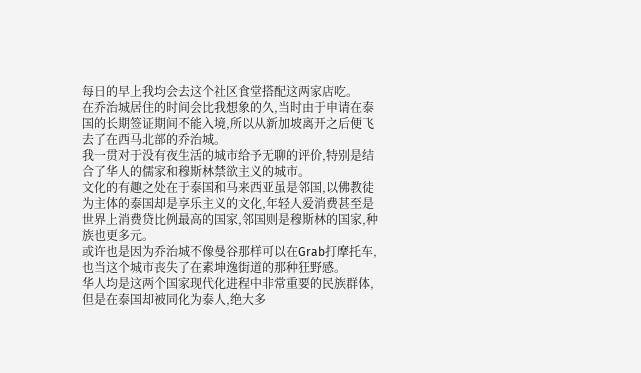每日的早上我均会去这个社区食堂搭配这两家店吃。
在乔治城居住的时间会比我想象的久,当时由于申请在泰国的长期签证期间不能入境,所以从新加坡离开之后便飞去了在西马北部的乔治城。
我一贯对于没有夜生活的城市给予无聊的评价,特别是结合了华人的儒家和穆斯林禁欲主义的城市。
文化的有趣之处在于泰国和马来西亚虽是邻国,以佛教徒为主体的泰国却是享乐主义的文化,年轻人爱消费甚至是世界上消费贷比例最高的国家,邻国则是穆斯林的国家,种族也更多元。
或许也是因为乔治城不像曼谷那样可以在Grab打摩托车,也当这个城市丧失了在素坤逸街道的那种狂野感。
华人均是这两个国家现代化进程中非常重要的民族群体,但是在泰国却被同化为泰人,绝大多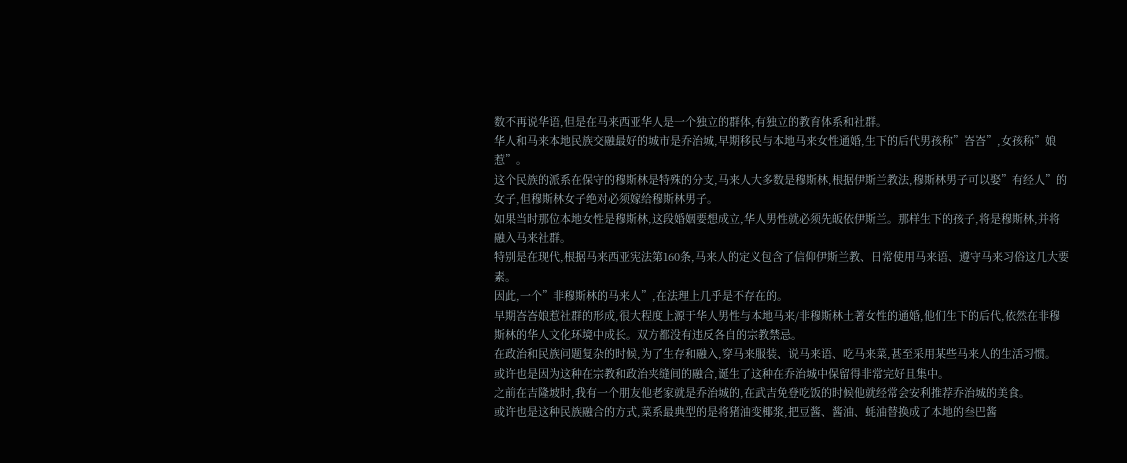数不再说华语,但是在马来西亚华人是一个独立的群体,有独立的教育体系和社群。
华人和马来本地民族交融最好的城市是乔治城,早期移民与本地马来女性通婚,生下的后代男孩称”峇峇”,女孩称”娘惹”。
这个民族的派系在保守的穆斯林是特殊的分支,马来人大多数是穆斯林,根据伊斯兰教法,穆斯林男子可以娶”有经人”的女子,但穆斯林女子绝对必须嫁给穆斯林男子。
如果当时那位本地女性是穆斯林,这段婚姻要想成立,华人男性就必须先皈依伊斯兰。那样生下的孩子,将是穆斯林,并将融入马来社群。
特别是在现代,根据马来西亚宪法第160条,马来人的定义包含了信仰伊斯兰教、日常使用马来语、遵守马来习俗这几大要素。
因此,一个”非穆斯林的马来人”,在法理上几乎是不存在的。
早期峇峇娘惹社群的形成,很大程度上源于华人男性与本地马来/非穆斯林土著女性的通婚,他们生下的后代,依然在非穆斯林的华人文化环境中成长。双方都没有违反各自的宗教禁忌。
在政治和民族问题复杂的时候,为了生存和融入,穿马来服装、说马来语、吃马来菜,甚至采用某些马来人的生活习惯。
或许也是因为这种在宗教和政治夹缝间的融合,诞生了这种在乔治城中保留得非常完好且集中。
之前在吉隆坡时,我有一个朋友他老家就是乔治城的,在武吉免登吃饭的时候他就经常会安利推荐乔治城的美食。
或许也是这种民族融合的方式,菜系最典型的是将猪油变椰浆,把豆酱、酱油、蚝油替换成了本地的叁巴酱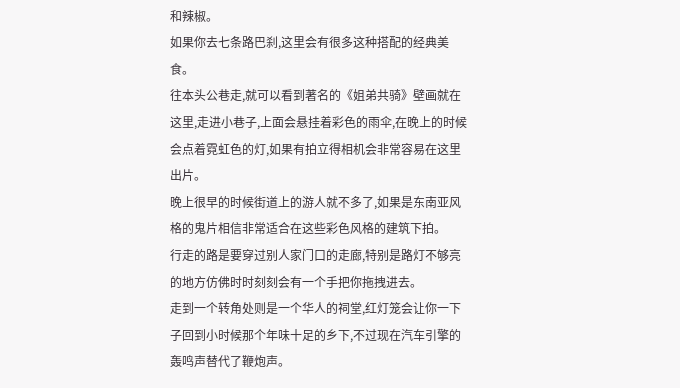和辣椒。
如果你去七条路巴刹,这里会有很多这种搭配的经典美食。
往本头公巷走,就可以看到著名的《姐弟共骑》壁画就在这里,走进小巷子,上面会悬挂着彩色的雨伞,在晚上的时候会点着霓虹色的灯,如果有拍立得相机会非常容易在这里出片。
晚上很早的时候街道上的游人就不多了,如果是东南亚风格的鬼片相信非常适合在这些彩色风格的建筑下拍。
行走的路是要穿过别人家门口的走廊,特别是路灯不够亮的地方仿佛时时刻刻会有一个手把你拖拽进去。
走到一个转角处则是一个华人的祠堂,红灯笼会让你一下子回到小时候那个年味十足的乡下,不过现在汽车引擎的轰鸣声替代了鞭炮声。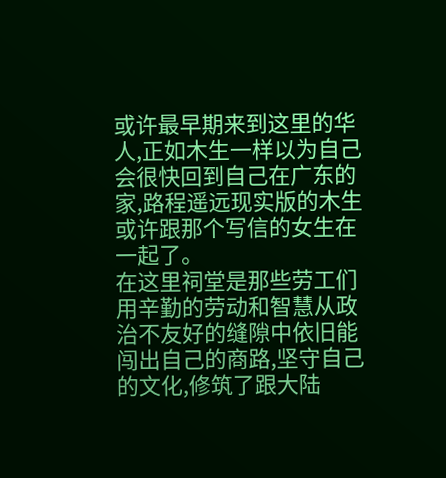或许最早期来到这里的华人,正如木生一样以为自己会很快回到自己在广东的家,路程遥远现实版的木生或许跟那个写信的女生在一起了。
在这里祠堂是那些劳工们用辛勤的劳动和智慧从政治不友好的缝隙中依旧能闯出自己的商路,坚守自己的文化,修筑了跟大陆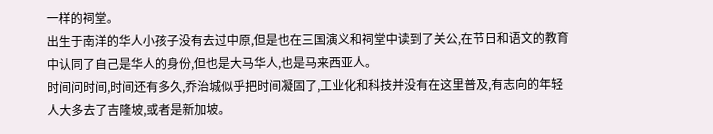一样的祠堂。
出生于南洋的华人小孩子没有去过中原,但是也在三国演义和祠堂中读到了关公,在节日和语文的教育中认同了自己是华人的身份,但也是大马华人,也是马来西亚人。
时间问时间,时间还有多久,乔治城似乎把时间凝固了,工业化和科技并没有在这里普及,有志向的年轻人大多去了吉隆坡,或者是新加坡。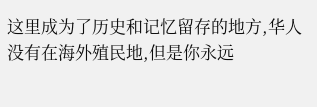这里成为了历史和记忆留存的地方,华人没有在海外殖民地,但是你永远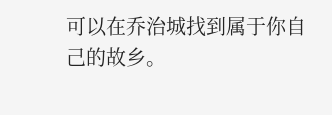可以在乔治城找到属于你自己的故乡。